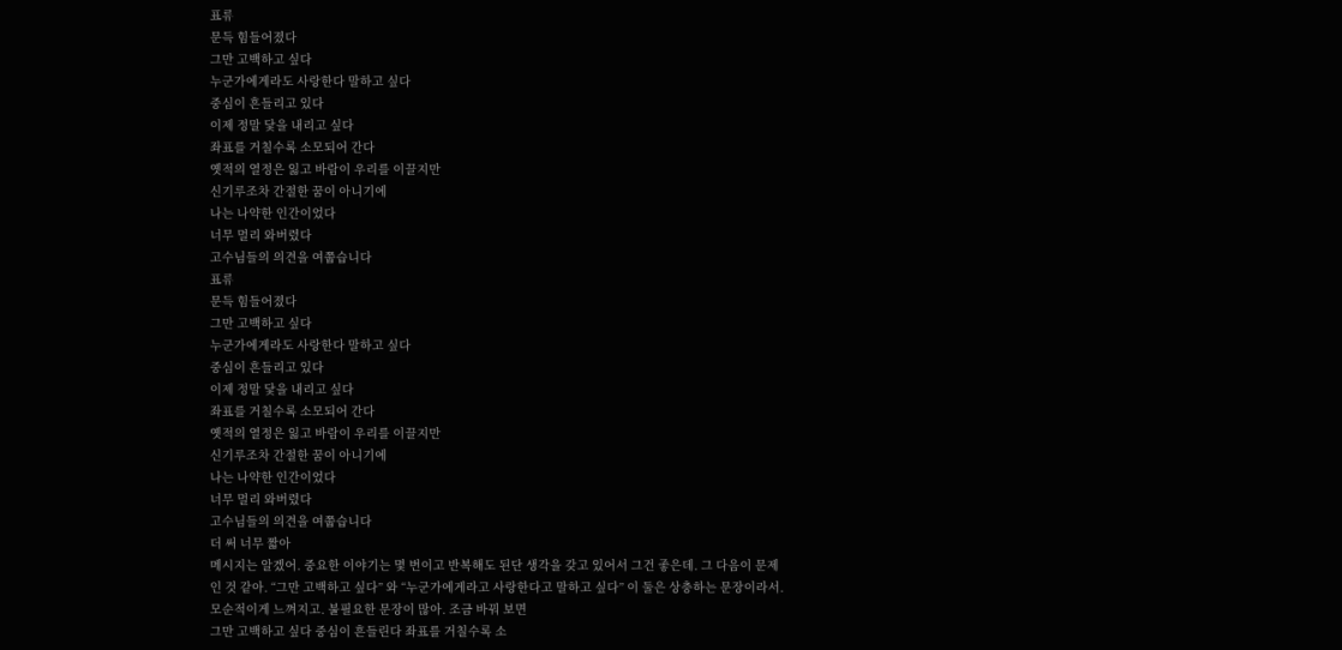표류
문득 힘들어졌다
그만 고백하고 싶다
누군가에게라도 사랑한다 말하고 싶다
중심이 흔들리고 있다
이제 정말 닻을 내리고 싶다
좌표를 거칠수록 소모되어 간다
옛적의 열정은 잃고 바람이 우리를 이끌지만
신기루조차 간절한 꿈이 아니기에
나는 나약한 인간이었다
너무 멀리 와버렸다
고수님들의 의견을 여쭙습니다
표류
문득 힘들어졌다
그만 고백하고 싶다
누군가에게라도 사랑한다 말하고 싶다
중심이 흔들리고 있다
이제 정말 닻을 내리고 싶다
좌표를 거칠수록 소모되어 간다
옛적의 열정은 잃고 바람이 우리를 이끌지만
신기루조차 간절한 꿈이 아니기에
나는 나약한 인간이었다
너무 멀리 와버렸다
고수님들의 의견을 여쭙습니다
더 써 너무 짧아
메시지는 알겠어. 중요한 이야기는 몇 번이고 반복해도 된단 생각을 갖고 있어서 그건 좋은데. 그 다음이 문제인 것 같아. “그만 고백하고 싶다” 와 “누군가에게라고 사랑한다고 말하고 싶다” 이 둘은 상충하는 문장이라서. 모순적이게 느껴지고. 불필요한 문장이 많아. 조금 바꿔 보면
그만 고백하고 싶다 중심이 흔들린다 좌표를 거칠수록 소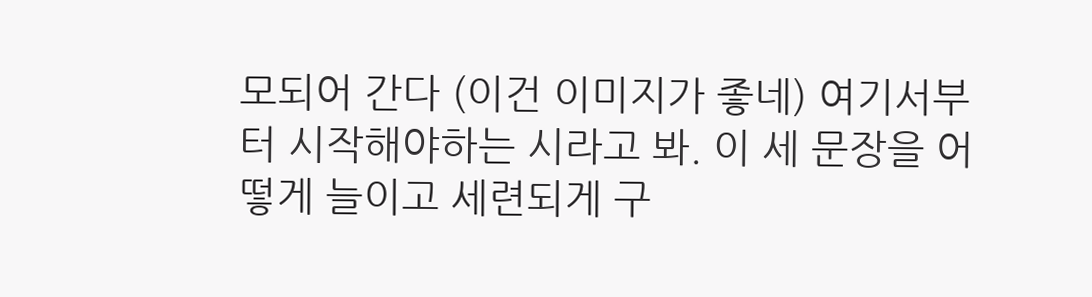모되어 간다 (이건 이미지가 좋네) 여기서부터 시작해야하는 시라고 봐. 이 세 문장을 어떻게 늘이고 세련되게 구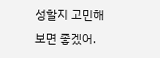성할지 고민해보면 좋겠어.